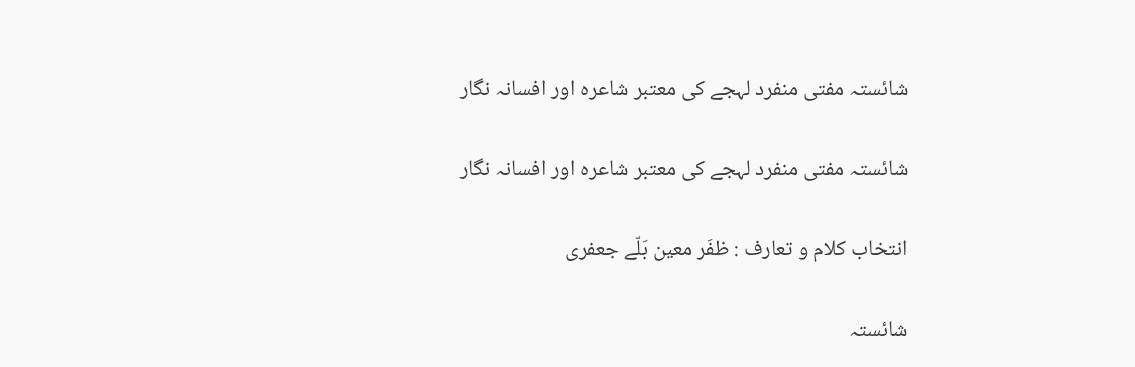شائستہ مفتی منفرد لہجے کی معتبر شاعرہ اور افسانہ نگار

شائستہ مفتی منفرد لہجے کی معتبر شاعرہ اور افسانہ نگار

انتخاب کلام و تعارف : ظفَر معین بَلّے جعفری

شائستہ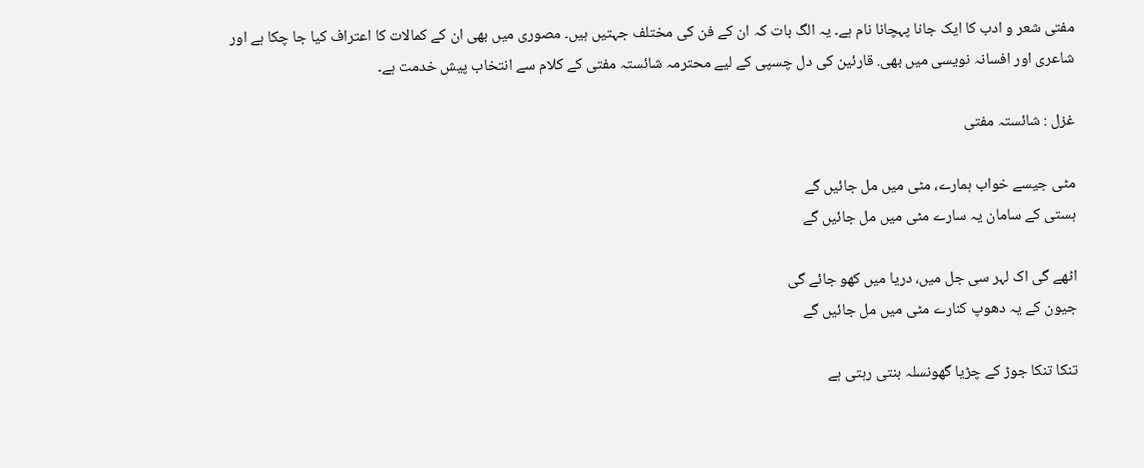مفتی شعر و ادب کا ایک جانا پہچانا نام ہے۔ یہ الگ بات کہ ان کے فن کی مختلف جہتیں ہیں۔ مصوری میں بھی ان کے کمالات کا اعتراف کیا جا چکا ہے اور شاعری اور افسانہ نویسی میں بھی. قارئین کی دل چسپی کے لیے محترمہ شائستہ مفتی کے کلام سے انتخاب پیش خدمت ہے۔

غزل : شائستہ مفتی

مٹی جیسے خواب ہمارے، مٹی میں مل جائیں گے
ہستی کے سامان یہ سارے مٹی میں مل جائیں گے

اٹھے گی اک لہر سی جل میں، دریا میں کھو جائے گی
جیون کے یہ دھوپ کنارے مٹی میں مل جائیں گے

تنکا تنکا جوڑ کے چڑیا گھونسلہ بنتی رہتی ہے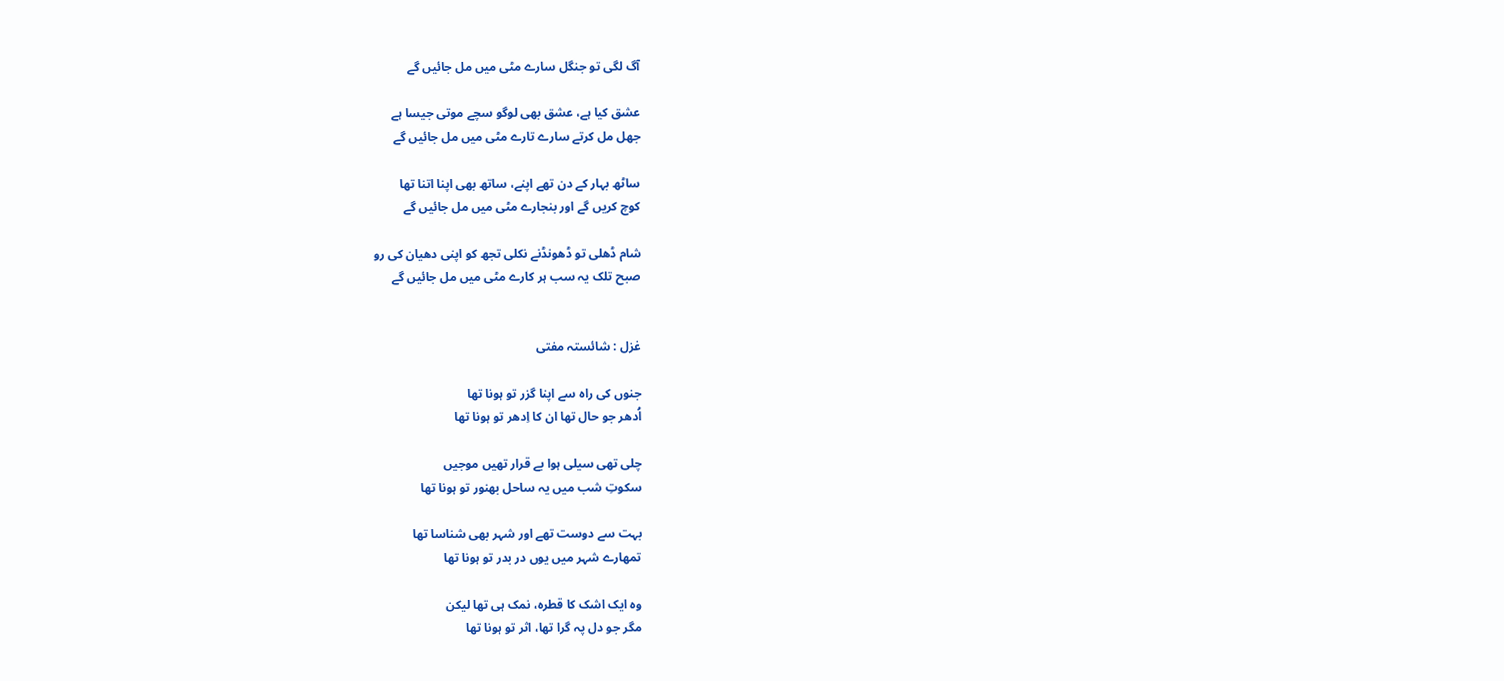آگ لگی تو جنگل سارے مٹی میں مل جائیں گے

عشق کیا ہے، عشق بھی لوگو سچے موتی جیسا ہے
جھل مل کرتے سارے تارے مٹی میں مل جائیں گے

ساٹھ بہار کے دن تھے اپنے، ساتھ بھی اپنا اتنا تھا
کوچ کریں گے اور بنجارے مٹی میں مل جائیں گے

شام ڈھلی تو ڈھونڈنے نکلی تجھ کو اپنی دھیان کی رو
صبح تلک یہ سب ہر کارے مٹی میں مل جائیں گے


غزل : شائستہ مفتی

جنوں کی راہ سے اپنا گزر تو ہونا تھا
اُدھر جو حال تھا ان کا اِدھر تو ہونا تھا

چلی تھی سیلی ہوا بے قرار تھیں موجیں
سکوتِ شب میں یہ ساحل بھنور تو ہونا تھا

بہت سے دوست تھے اور شہر بھی شناسا تھا
تمھارے شہر میں یوں در بدر تو ہونا تھا

وہ ایک اشک کا قطرہ، نمک ہی تھا لیکن
مگر جو دل پہ گرا تھا، اثر تو ہونا تھا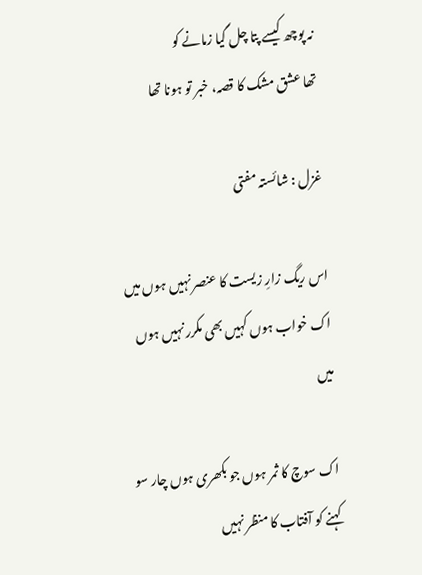نہ پوچھ کیسے پتا چل گیا زمانے کو
تھا عشق مشک کا قصہ، خبر تو ہونا تھا

غزل : شائستہ مفتی

اس ریگ زارِ زیست کا عنصر نہیں ہوں میں
اک خواب ہوں کہیں بھی مکرر نہیں ہوں میں

اک سوچ کا ثمر ہوں جو بکھری ہوں چار سو
کہنے کو آفتاب کا منظر نہیں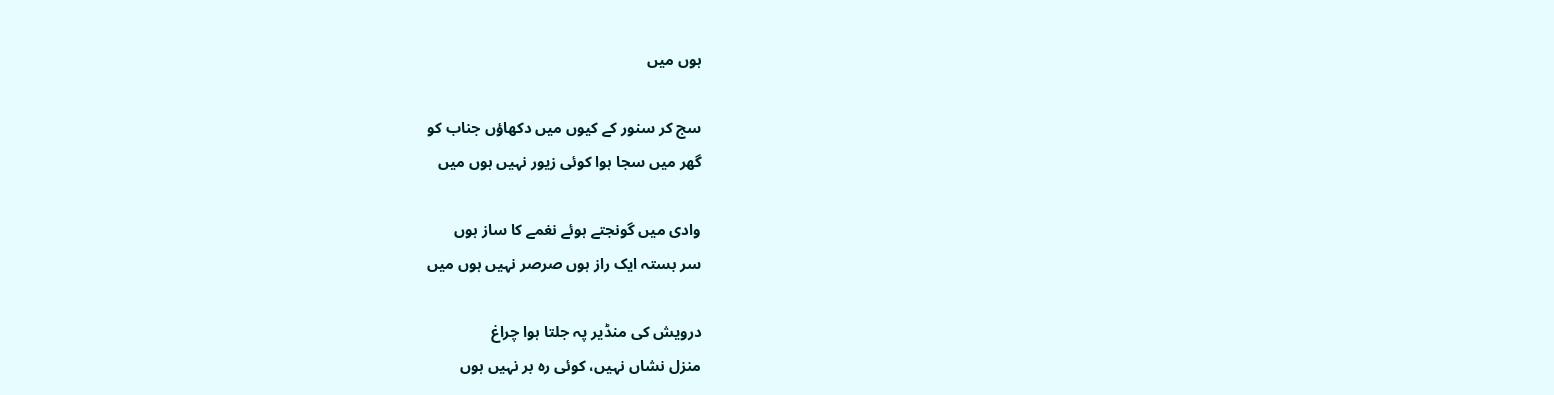ہوں میں

سج کر سنور کے کیوں میں دکھاؤں جناب کو
گھر میں سجا ہوا کوئی زیور نہیں ہوں میں

وادی میں گونجتے ہوئے نغمے کا ساز ہوں
سر بستہ ایک راز ہوں صرصر نہیں ہوں میں

درویش کی منڈیر پہ جلتا ہوا چراغ
منزل نشاں نہیں، کوئی رہ بر نہیں ہوں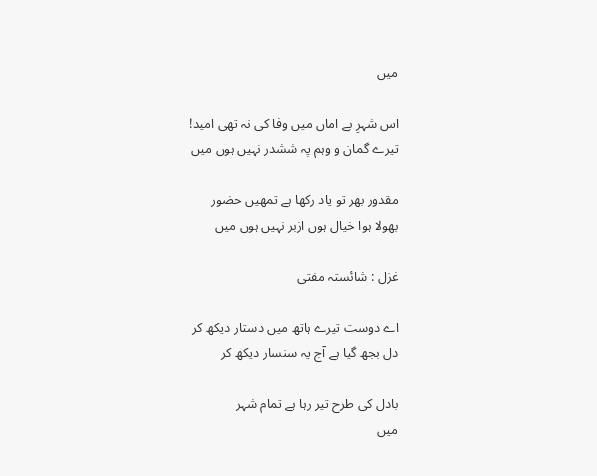میں

اس شہرِ بے اماں میں وفا کی نہ تھی امید!
تیرے گمان و وہم پہ ششدر نہیں ہوں میں

مقدور بھر تو یاد رکھا ہے تمھیں حضور
بھولا ہوا خیال ہوں ازبر نہیں ہوں میں

غزل : شائستہ مفتی

اے دوست تیرے ہاتھ میں دستار دیکھ کر
دل بجھ گیا ہے آج یہ سنسار دیکھ کر

بادل کی طرح تیر رہا ہے تمام شہر
میں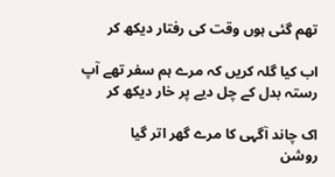تھم گئی ہوں وقت کی رفتار دیکھ کر

اب کیا گلہ کریں کہ مرے ہم سفر تھے آپ
رستہ بدل کے چل دیے پر خار دیکھ کر

اک چاند آگہی کا مرے گھر اتر گیا
روشن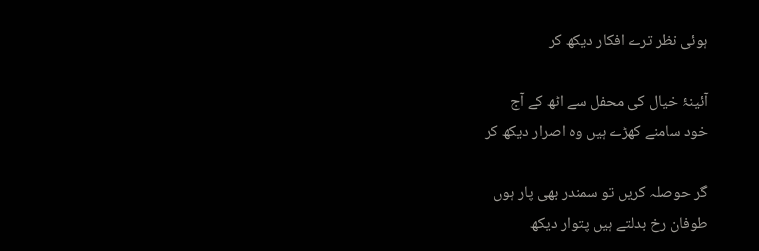ہوئی نظر ترے افکار دیکھ کر

آئینۂ خیال کی محفل سے اٹھ کے آج
خود سامنے کھڑے ہیں وہ اصرار دیکھ کر

گر حوصلہ کریں تو سمندر بھی پار ہوں
طوفان رخ بدلتے ہیں پتوار دیکھ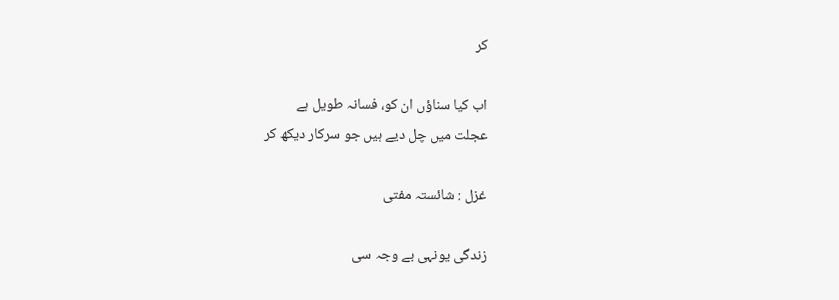کر

اب کیا سناؤں ان کو، فسانہ طویل ہے
عجلت میں چل دیے ہیں جو سرکار دیکھ کر

غزل : شائستہ مفتی

زندگی یونہی بے وجہ سی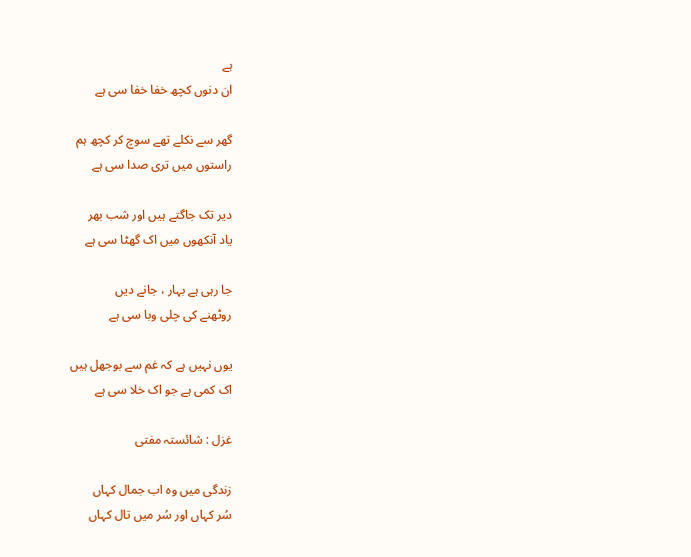ہے
ان دنوں کچھ خفا خفا سی ہے

گھر سے نکلے تھے سوچ کر کچھ ہم
راستوں میں تری صدا سی ہے

دیر تک جاگتے ہیں اور شب بھر
یاد آنکھوں میں اک گھٹا سی ہے

جا رہی ہے بہار ، جانے دیں
روٹھنے کی چلی وبا سی ہے

یوں نہیں ہے کہ غم سے بوجھل ہیں
اک کمی ہے جو اک خلا سی ہے

غزل : شائستہ مفتی

زندگی میں وہ اب جمال کہاں
سُر کہاں اور سُر میں تال کہاں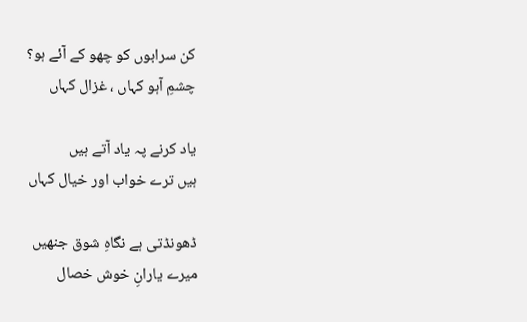کن سرابوں کو چھو کے آئے ہو؟
چشمِ آہو کہاں ، غزال کہاں

یاد کرنے پہ یاد آتے ہیں
ہیں ترے خواب اور خیال کہاں

ڈھونڈتی ہے نگاہِ شوق جنھیں
میرے یارانِ خوش خصال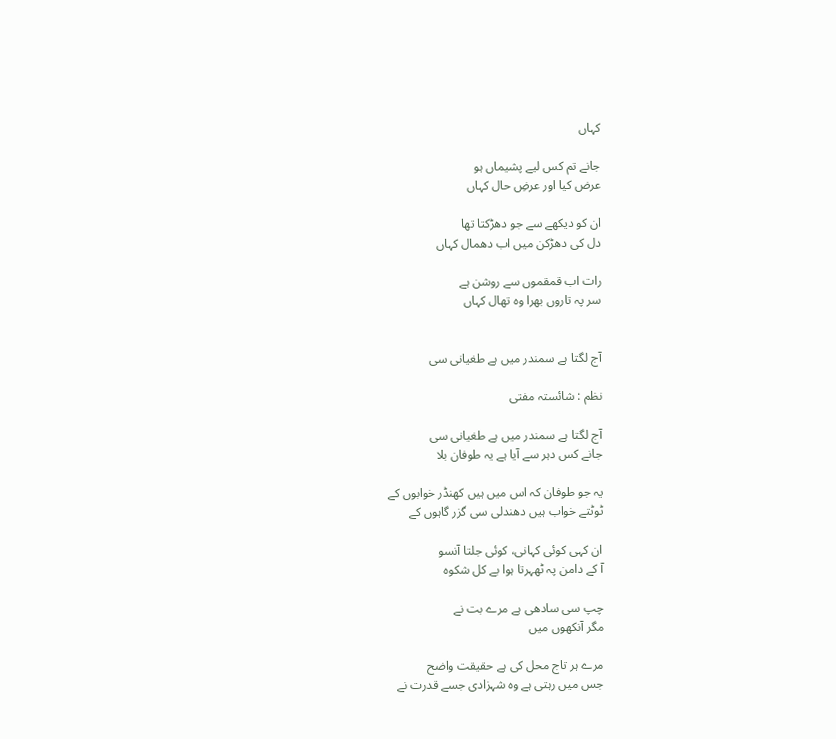کہاں

جانے تم کس لیے پشیماں ہو
عرض کیا اور عرضِ حال کہاں

ان کو دیکھے سے جو دھڑکتا تھا
دل کی دھڑکن میں اب دھمال کہاں

رات اب قمقموں سے روشن ہے
سر پہ تاروں بھرا وہ تھال کہاں


آج لگتا ہے سمندر میں ہے طغیانی سی

نظم : شائستہ مفتی

آج لگتا ہے سمندر میں ہے طغیانی سی
جانے کس دہر سے آیا ہے یہ طوفان بلا

یہ جو طوفان کہ اس میں ہیں کھنڈر خوابوں کے
ٹوٹتے خواب ہیں دھندلی سی گزر گاہوں کے

ان کہی کوئی کہانی، کوئی جلتا آنسو
آ کے دامن پہ ٹھہرتا ہوا بے کل شکوہ

چپ سی سادھی ہے مرے بت نے
مگر آنکھوں میں

مرے ہر تاج محل کی ہے حقیقت واضح
جس میں رہتی ہے وہ شہزادی جسے قدرت نے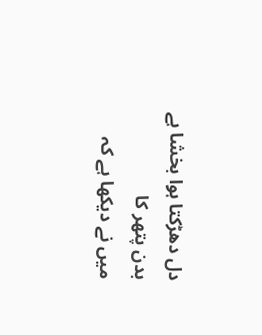دل دھڑکتا ہوا بخشا ہے بدن پتھر کا
میں نے دیکھا ہے کہ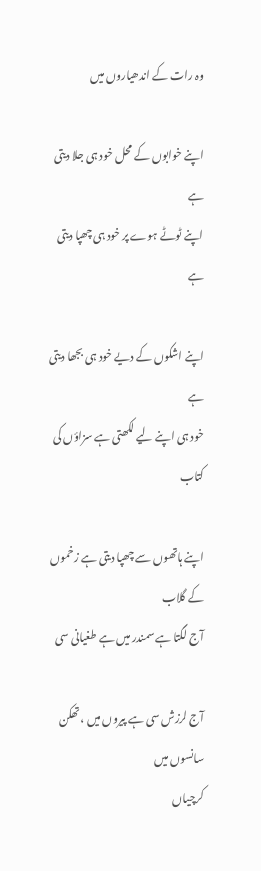وہ رات کے اندھیاروں میں

اپنے خوابوں کے محل خود ہی جلا دیتی ہے
اپنے ٹوٹے ہوے پر خود ہی چھپا دیتی ہے

اپنے اشکوں کے دیے خود ہی بجھا دیتی ہے
خود ہی اپنے لیے لکھتی ہے سزاؤں کی کتاب

اپنے ہاتھوں سے چھپا دیتی ہے زخموں کے گلاب
آج لگتا ہے سمندر میں ہے طغیانی سی

آج لرزش سی ہے پیروں میں ،تھکن سانسوں میں
کرچیاں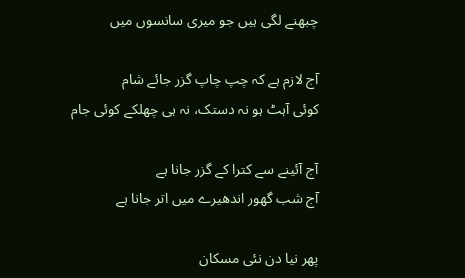چبھنے لگی ہیں جو میری سانسوں میں

آج لازم ہے کہ چپ چاپ گزر جائے شام
کوئی آہٹ ہو نہ دستک، نہ ہی چھلکے کوئی جام

آج آئینے سے کترا کے گزر جانا ہے
آج شب گھور اندھیرے میں اتر جانا ہے

پھر نیا دن نئی مسکان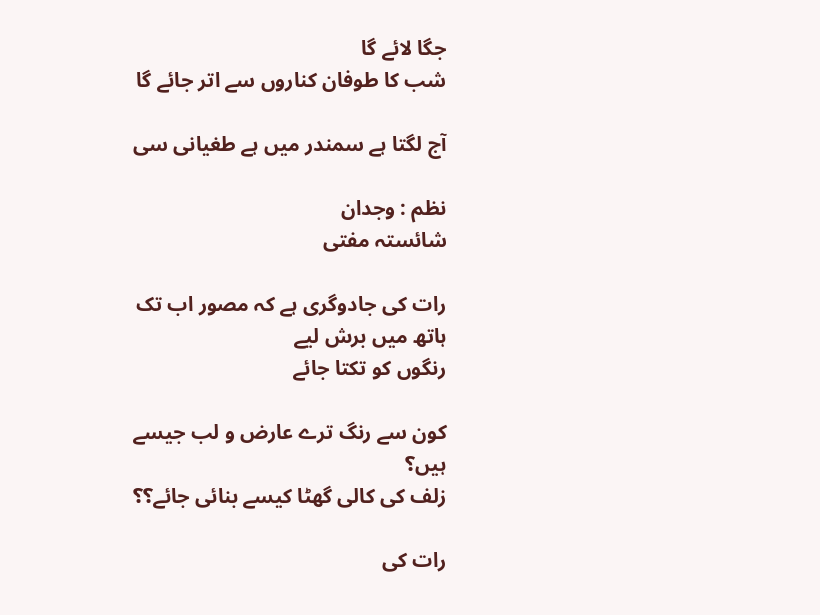جگا لائے گا
شب کا طوفان کناروں سے اتر جائے گا

آج لگتا ہے سمندر میں ہے طغیانی سی

نظم : وجدان
شائستہ مفتی

رات کی جادوگری ہے کہ مصور اب تک
ہاتھ میں برش لیے
رنگوں کو تکتا جائے

کون سے رنگ ترے عارض و لب جیسے ہیں؟
زلف کی کالی گھٹا کیسے بنائی جائے؟؟

رات کی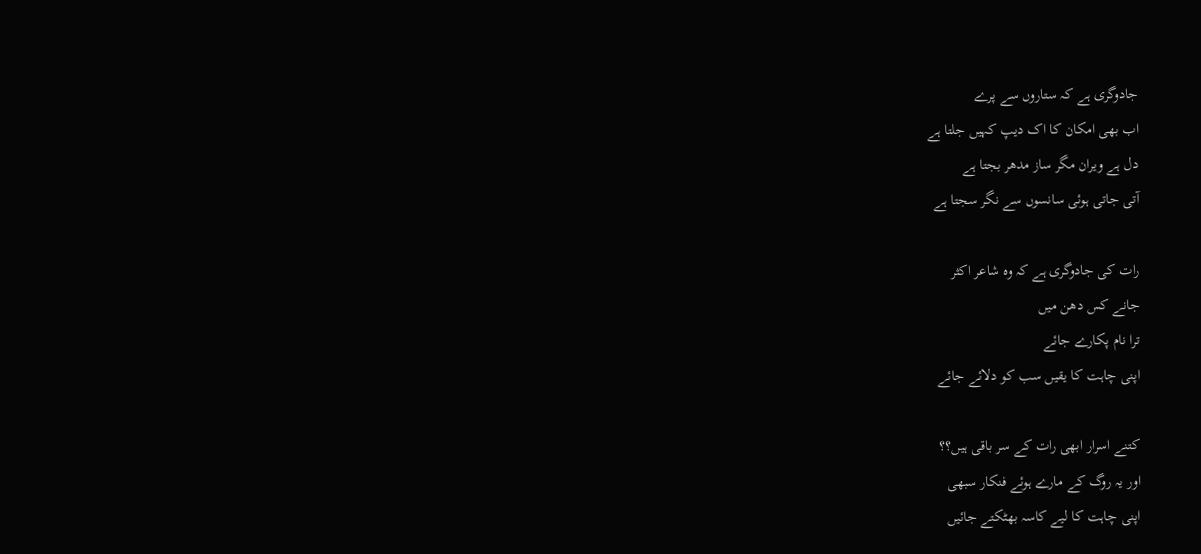جادوگری ہے کہ ستاروں سے پرے
اب بھی امکان کا اک دیپ کہیں جلتا ہے
دل ہے ویران مگر ساز مدھر بجتا ہے
آتی جاتی ہوئی سانسوں سے نگر سجتا ہے

رات کی جادوگری ہے کہ وہ شاعر اکثر
جانے کس دھن میں
ترا نام پکارے جائے
اپنی چاہت کا یقیں سب کو دلائے جائے

کتنے اسرار ابھی رات کے سر باقی ہیں؟؟
اور یہ روگ کے مارے ہوئے فنکار سبھی
اپنی چاہت کا لیے کاسہ بھٹکتے جائیں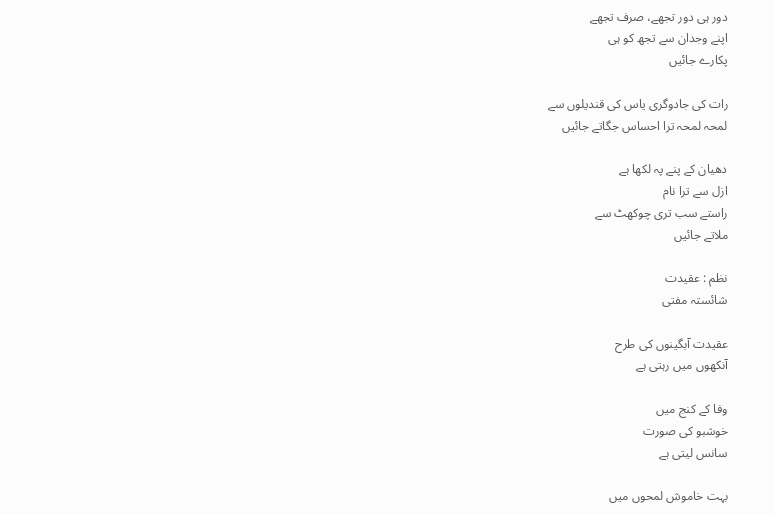دور ہی دور تجھے، صرف تجھے
اپنے وجدان سے تجھ کو ہی
پکارے جائیں

رات کی جادوگری یاس کی قندیلوں سے
لمحہ لمحہ ترا احساس جگاتے جائیں

دھیان کے پنے پہ لکھا ہے
ازل سے ترا نام
راستے سب تری چوکھٹ سے
ملاتے جائیں

نظم : عقیدت
شائستہ مفتی

عقیدت آبگینوں کی طرح
آنکھوں میں رہتی ہے

وفا کے کنج میں
خوشبو کی صورت
سانس لیتی ہے

بہت خاموش لمحوں میں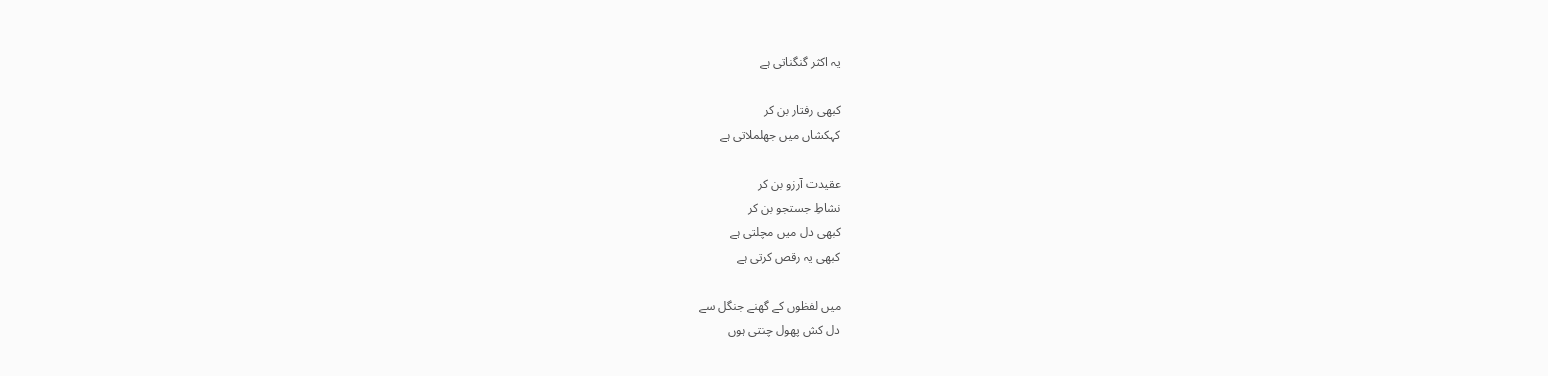یہ اکثر گنگناتی ہے

کبھی رفتار بن کر
کہکشاں میں جھلملاتی ہے

عقیدت آرزو بن کر
نشاطِ جستجو بن کر
کبھی دل میں مچلتی ہے
کبھی یہ رقص کرتی ہے

میں لفظوں کے گھنے جنگل سے
دل کش پھول چنتی ہوں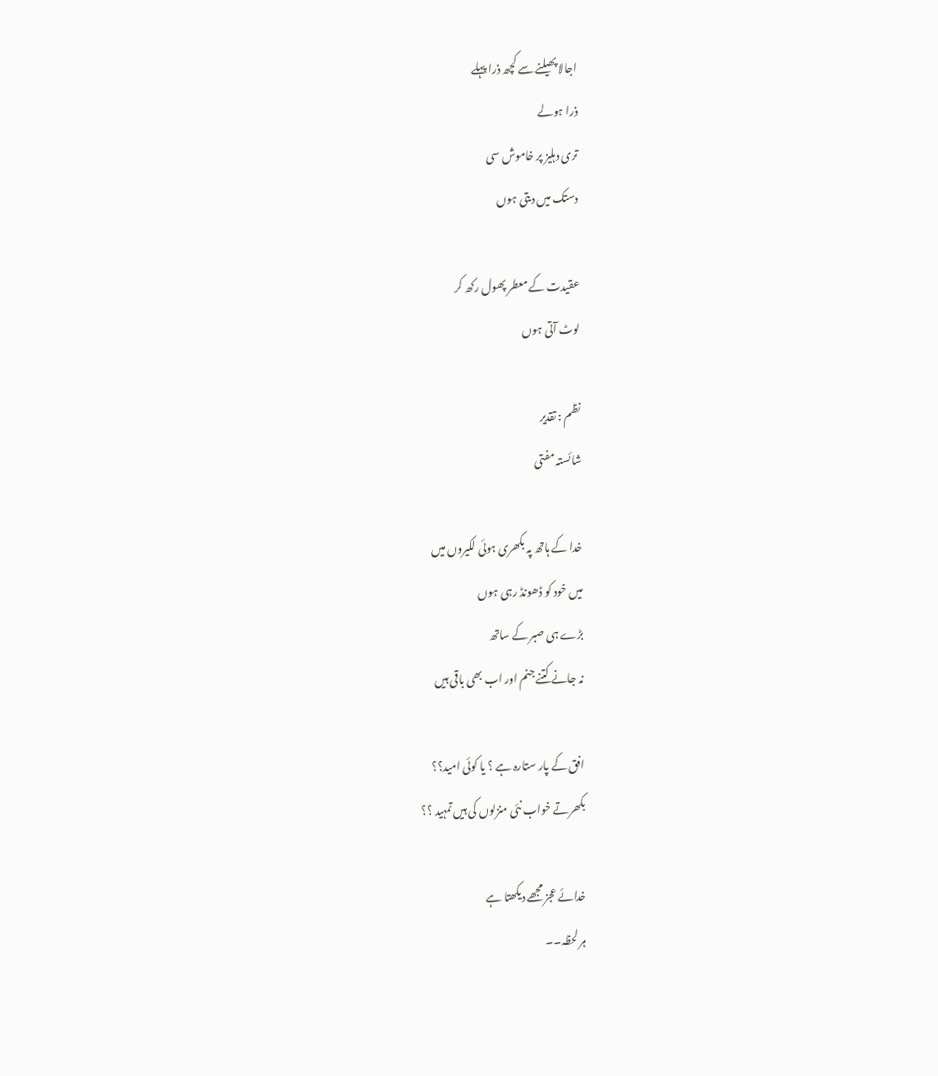اجالا پھیلنے سے کچھ ذرا پہلے
ذرا ہولے
تری دہلیز پر خاموش سی
دستک میں دیتی ہوں

عقیدت کے معطر پھول رکھ کر
لوٹ آتی ہوں

نظم : تقدیر
شائستہ مفتی

خدا کے ہاتھ پہ بکھری ہوئی لکیروں میں
میں خود کو ڈھونڈ رہی ہوں
بڑے ہی صبر کے ساتھ
نہ جانے کتنے جنم اور اب بھی باقی ہیں

افق کے پار ستارہ ہے ؟ یا کوئی امید؟؟
بکھرتے خواب نئی منزلوں کی ہیں تمہید ؟؟

خدائے عجز مجھے دیکھتا ہے
ہر لحظہ۔۔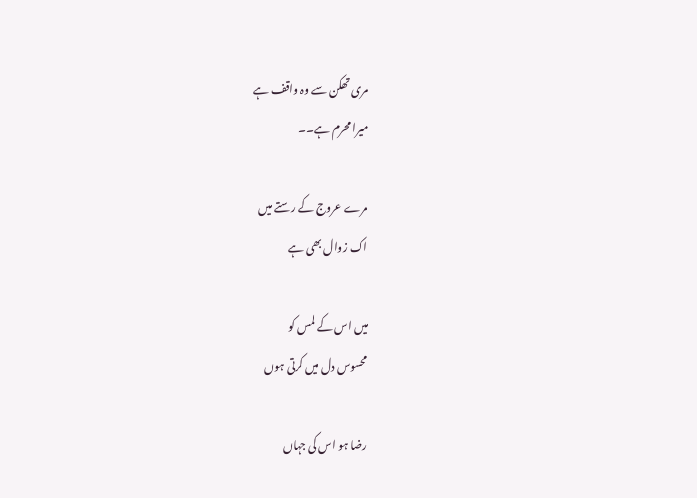مری تھکن سے وہ واقف ہے
میرا محرم ہے۔۔

مرے عروج کے رستے میں
اک زوال بھی ہے

میں اس کے لمس کو
محسوس دل میں کرتی ہوں

رضا ہو اس کی جہاں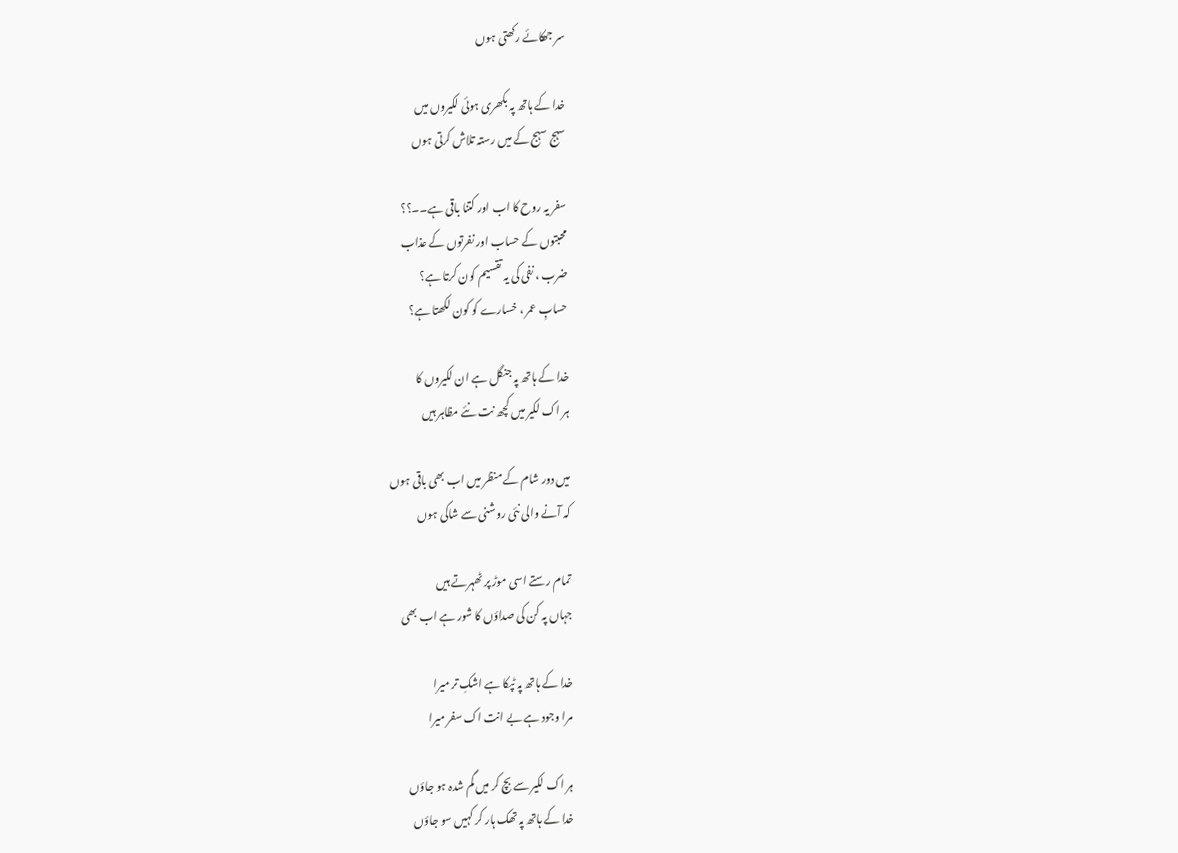سر جھکائے رکھتی ہوں

خدا کے ہاتھ پہ بکھری ہوئی لکیروں میں
سہج سہج کے میں رستہ تلاش کرتی ہوں

سفر یہ روح کا اب اور کتنا باقی ہے۔۔؟؟
محبتوں کے حساب اور نفرتوں کے عذاب
ضرب ، نفی کی یہ تقسیم کون کرتا ہے؟
حسابِ عمر ، خسارے کو کون لکھتا ہے؟

خدا کے ہاتھ پہ جنگل ہے ان لکیروں کا
ہر اک لکیر میں کچھ نت نئے مظاہر ہیں

میں دور شام کے منظر میں اب بھی باقی ہوں
کہ آنے والی نئی روشنی سے شاکی ہوں

تمام رستے اسی موڑ پر ٹھہرتے ہیں
جہاں پہ کن کی صداؤں کا شور ہے اب بھی

خدا کے ہاتھ پہ ٹپکا ہے اشکِ تر میرا
مرا وجود ہے بے انت اک سفر میرا

ہر اک لکیر سے بچ کر میں گم شدہ ہو جاؤں
خدا کے ہاتھ پہ تھک ہار کر کہیں سو جاؤں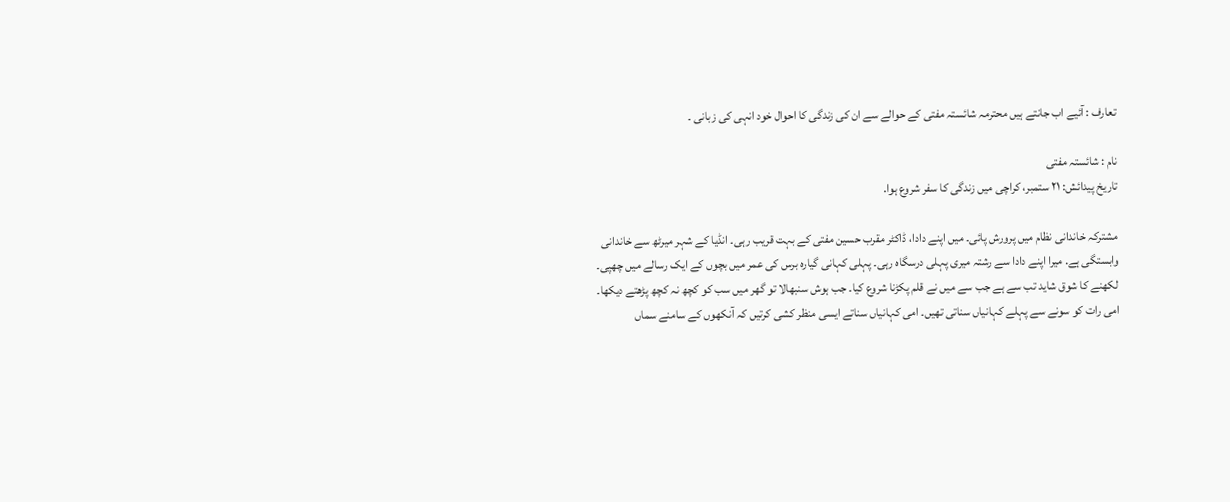تعارف : آئیے اب جانتے ہیں محترمہ شائستہ مفتی کے حوالے سے ان کی زندگی کا احوال خود انہی کی زبانی ۔

نام : شائستہ مفتی
تاریخ پیدائش: ۲۱ ستمبر، کراچی میں زندگی کا سفر شروع ہوا.

مشترکہ خاندانی نظام میں پرورش پائی۔ میں اپنے دادا، ڈاکٹر مقرب حسین مفتی کے بہت قریب رہی۔ انڈیا کے شہر میرٹھ سے خاندانی وابستگی ہے. میرا اپنے دادا سے رشتہ میری پہلی درسگاہ رہی۔ پہلی کہانی گیارہ برس کی عمر میں بچوں کے ایک رسالے میں چھپی۔ لکھنے کا شوق شاید تب سے ہے جب سے میں نے قلم پکڑنا شروع کیا۔ جب ہوش سنبھالا تو گھر میں سب کو کچھ نہ کچھ پڑھتے دیکھا۔ امی رات کو سونے سے پہلے کہانیاں سناتی تھیں۔ امی کہانیاں سناتے ایسی منظر کشی کرتیں کہ آنکھوں کے سامنے سماں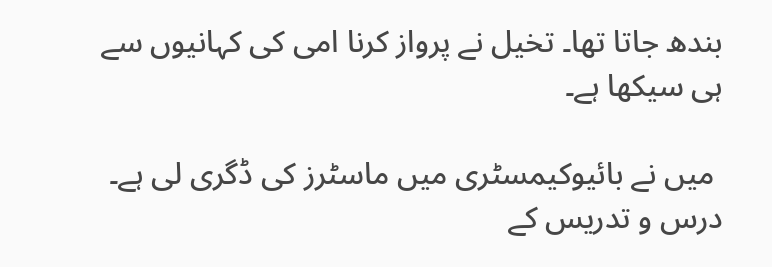بندھ جاتا تھا۔ تخیل نے پرواز کرنا امی کی کہانیوں سے ہی سیکھا ہے۔

 میں نے بائیوکیمسٹری میں ماسٹرز کی ڈگری لی ہے۔ درس و تدریس کے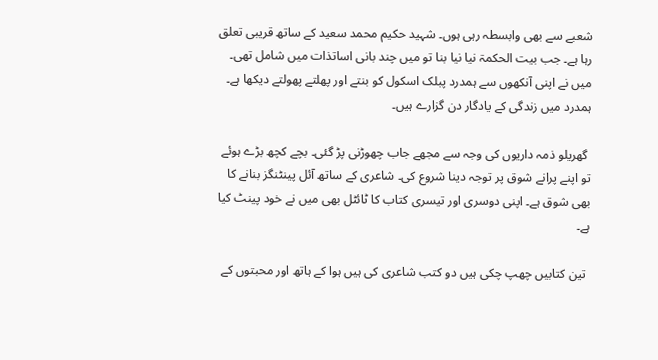شعبے سے بھی وابسطہ رہی ہوں۔ شہید حکیم محمد سعید کے ساتھ قریبی تعلق رہا ہے۔ جب بیت الحکمۃ نیا نیا بنا تو میں چند بانی اساتذات میں شامل تھی۔ میں نے اپنی آنکھوں سے ہمدرد پبلک اسکول کو بنتے اور پھلتے پھولتے دیکھا ہے۔ ہمدرد میں زندگی کے یادگار دن گزارے ہیں۔

 گھریلو ذمہ داریوں کی وجہ سے مجھے جاب چھوڑنی پڑ گئی۔ بچے کچھ بڑے ہوئے تو اپنے پرانے شوق پر توجہ دینا شروع کی۔ شاعری کے ساتھ آئل پینٹنگز بنانے کا بھی شوق ہے۔ اپنی دوسری اور تیسری کتاب کا ٹائٹل بھی میں نے خود پینٹ کیا ہے۔

 تین کتابیں چھپ چکی ہیں دو کتب شاعری کی ہیں ہوا کے ہاتھ اور محبتوں کے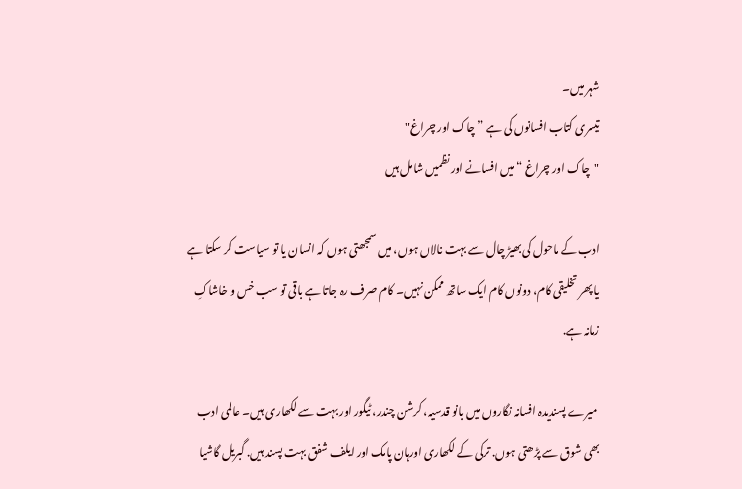شہر میں۔
تیسری کتاب افسانوں کی ہے ” چاک اور چراغ"
"چاک اور چراغ “ میں افسانے اور نظمیں شامل ہیں

ادب کے ماحول کی بھیڑ چال سے بہت نالاں ہوں، میں سمجھتی ہوں کہ انسان یا تو سیاست کر سکتا ہے یا پھر تخلیقی کام، دونوں کام ایک ساتھ ممکن نہیں۔ کام صرف رہ جاتا ہے باقی تو سب خس و خاشاکِ زمانہ ہے.

 میرے پسندیدہ افسانہ نگاروں میں بانو قدسیہ، کرشن چندر، ٹیگور اور بہت سے لکھاری ہیں۔ عالمی ادب بھی شوق سے پڑھتی ہوں. ترکی کے لکھاری اورہان پامک اور ایلف شفق بہت پسند ہیں. گبریل گاشیا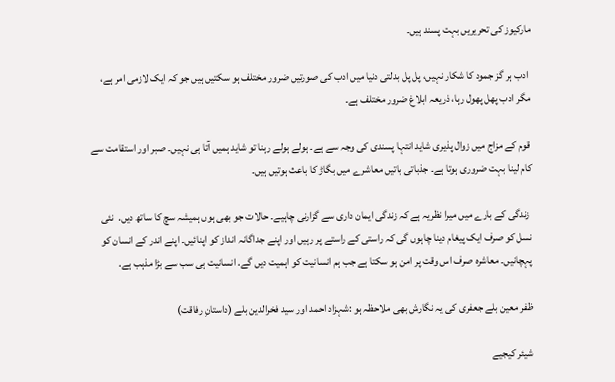مارکیوز کی تحریریں بہت پسند ہیں۔

 ادب ہر گز جمود کا شکار نہیں، پل پل بدلتی دنیا میں ادب کی صورتیں ضرور مختلف ہو سکتیں ہیں جو کہ ایک لازمی امر ہے، مگر ادب پھل پھول رہا، ذریعہ ابلاغ ضرور مختلف ہے۔

 قوم کے مزاج میں زوال پذیری شاید انتہا پسندی کی وجہ سے ہے۔ ہولے ہولے رہنا تو شاید ہمیں آتا ہی نہیں۔ صبر اور استقامت سے کام لینا بہت ضروری ہوتا ہے۔ جذباتی باتیں معاشرے میں بگاڑ کا باعث ہوتیں ہیں۔

 زندگی کے بارے میں میرا نظریہ ہے کہ زندگی ایمان داری سے گزارنی چاہیے۔ حالات جو بھی ہوں ہمیشہ سچ کا ساتھ دیں.  نئی نسل کو صرف ایک پیغام دینا چاہوں گی کہ راستی کے راستے پر رہیں اور اپنے جداگانہ انداز کو اپنائیں۔ اپنے اندر کے انسان کو پہچانیں۔ معاشرہ صرف اس وقت پر امن ہو سکتا ہے جب ہم انسانیت کو اہمیت دیں گے. انسانیت ہی سب سے بڑا مذہب ہے.

ظفر معین بلے جعفری کی یہ نگارش بھی ملاحظہ ہو :شہزاد احمد اور سید فخرالدین بلے (داستانِ رفاقت)

شیئر کیجیے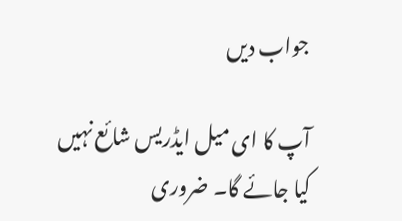جواب دیں

آپ کا ای میل ایڈریس شائع نہیں کیا جائے گا۔ ضروری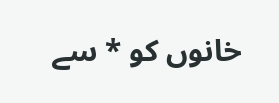خانوں کو * سے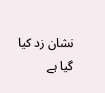نشان زد کیا گیا ہے